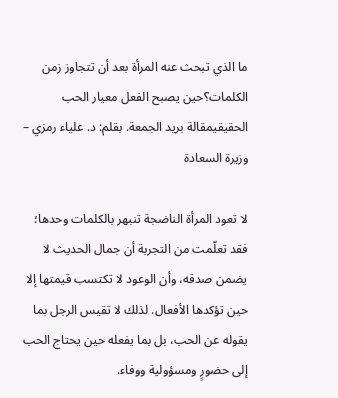ما الذي تبحث عنه المرأة بعد أن تتجاوز زمن الكلمات؟حين يصبح الفعل معيار الحب الحقيقيمقالة بريد الجمعة. بقلم: د. علياء رمزي – وزيرة السعادة

لا تعود المرأة الناضجة تنبهر بالكلمات وحدها؛ فقد تعلّمت من التجربة أن جمال الحديث لا يضمن صدقه، وأن الوعود لا تكتسب قيمتها إلا حين تؤكدها الأفعال. لذلك لا تقيس الرجل بما يقوله عن الحب، بل بما يفعله حين يحتاج الحب إلى حضورٍ ومسؤولية ووفاء.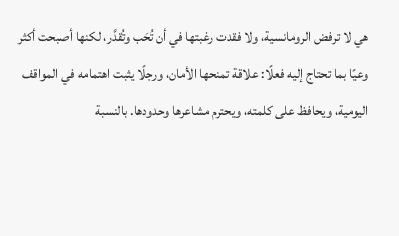هي لا ترفض الرومانسية، ولا فقدت رغبتها في أن تُحَب وتُقدَّر، لكنها أصبحت أكثر وعيًا بما تحتاج إليه فعلًا: علاقة تمنحها الأمان، ورجلًا يثبت اهتمامه في المواقف اليومية، ويحافظ على كلمته، ويحترم مشاعرها وحدودها. بالنسبة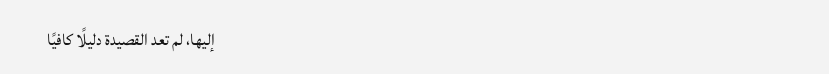إليها، لم تعد القصيدة دليلًا كافيًا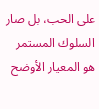على الحب، بل صار السلوك المستمر هو المعيار الأوضح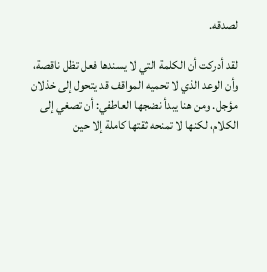لصدقه.

لقد أدركت أن الكلمة التي لا يسندها فعل تظل ناقصة، وأن الوعد الذي لا تحميه المواقف قد يتحول إلى خذلان مؤجل. ومن هنا يبدأ نضجها العاطفي: أن تصغي إلى الكلام، لكنها لا تمنحه ثقتها كاملة إلا حين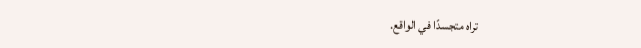تراه متجسدًا في الواقع.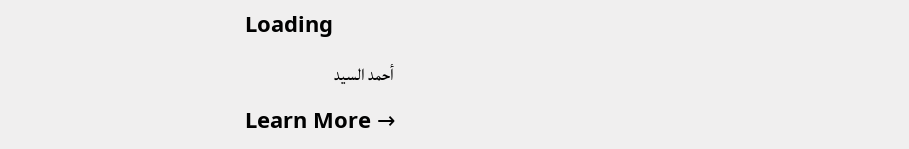Loading

أحمد السيد

Learn More →